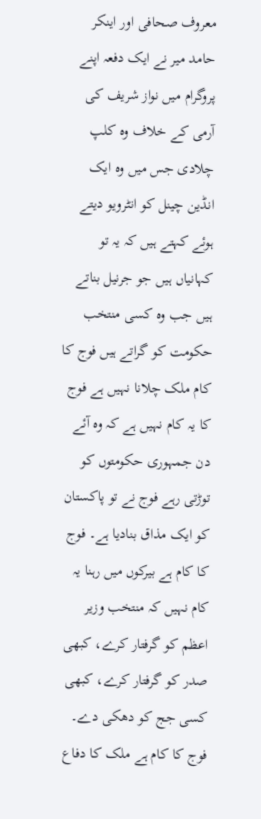معروف صحافی اور اینکر حامد میر نے ایک دفعہ اپنے پروگرام میں نواز شریف کی آرمی کے خلاف وہ کلپ چلادی جس میں وہ ایک انڈین چینل کو انٹرویو دیتے ہوئے کہتے ہیں کہ یہ تو کہانیاں ہیں جو جرنیل بناتے ہیں جب وہ کسی منتخب حکومت کو گراتے ہیں فوج کا کام ملک چلانا نہیں ہے فوج کا یہ کام نہیں ہے کہ وہ آئے دن جمہوری حکومتوں کو توڑتی رہے فوج نے تو پاکستان کو ایک مذاق بنادیا ہے۔ فوج کا کام ہے بیرکوں میں رہنا یہ کام نہیں کہ منتخب وزیر اعظم کو گرفتار کرے، کبھی صدر کو گرفتار کرے، کبھی کسی جج کو دھکی دے۔ فوج کا کام ہے ملک کا دفاع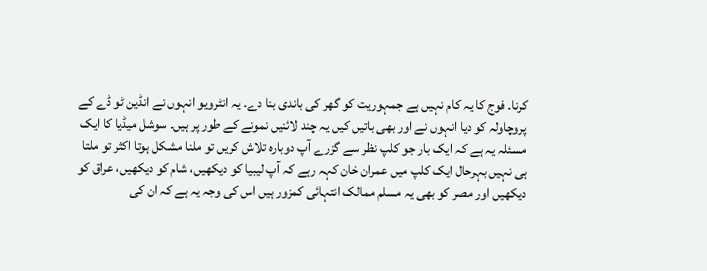کرنا۔ فوج کا یہ کام نہیں ہے جمہوریت کو گھر کی باندی بنا دے۔ یہ انٹرویو انہوں نے انڈین ٹو ڈے کے پروچاولہ کو دیا انہوں نے اور بھی باتیں کیں یہ چند لائنیں نمونے کے طور پر ہیں۔ سوشل میڈیا کا ایک مسئلہ یہ ہے کہ ایک بار جو کلپ نظر سے گزرے آپ دوبارہ تلاش کریں تو ملنا مشکل ہوتا اکثر تو ملتا ہی نہیں بہرحال ایک کلپ میں عمران خان کہہ رہے کہ آپ لیبیا کو دیکھیں، شام کو دیکھیں، عراق کو دیکھیں اور مصر کو بھی یہ مسلم ممالک انتہائی کمزور ہیں اس کی وجہ یہ ہے کہ ان کی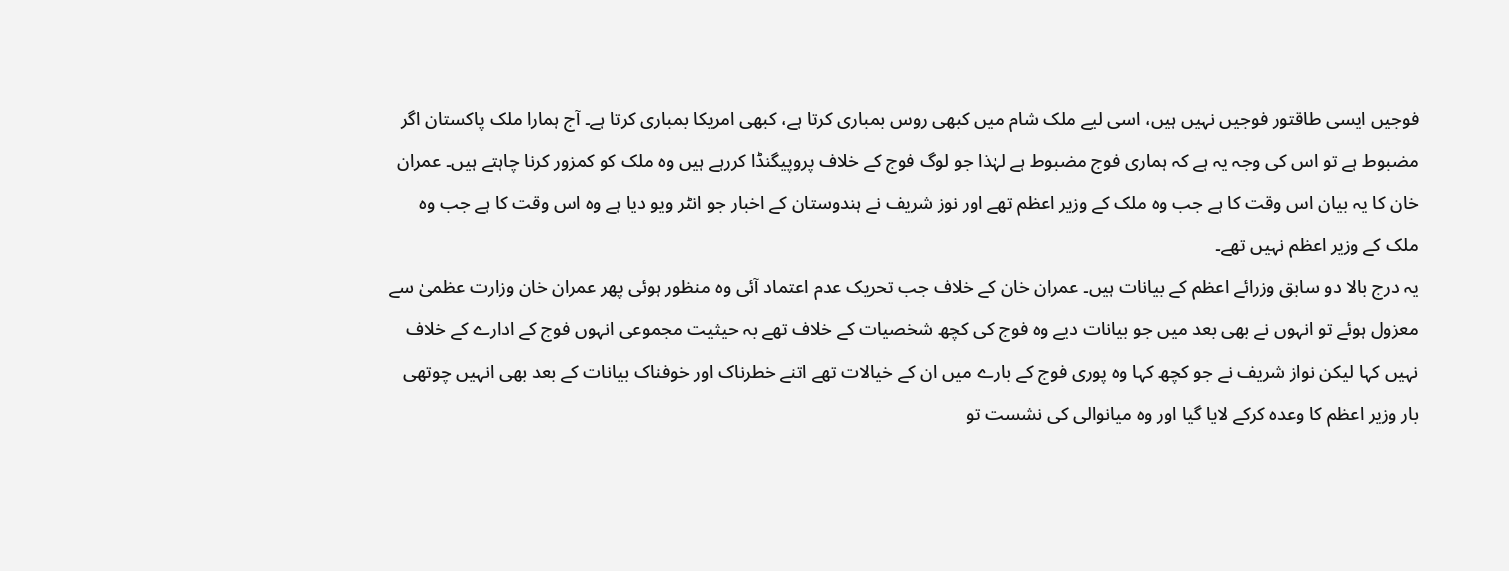فوجیں ایسی طاقتور فوجیں نہیں ہیں، اسی لیے ملک شام میں کبھی روس بمباری کرتا ہے، کبھی امریکا بمباری کرتا ہے۔ آج ہمارا ملک پاکستان اگر مضبوط ہے تو اس کی وجہ یہ ہے کہ ہماری فوج مضبوط ہے لہٰذا جو لوگ فوج کے خلاف پروپیگنڈا کررہے ہیں وہ ملک کو کمزور کرنا چاہتے ہیں۔ عمران خان کا یہ بیان اس وقت کا ہے جب وہ ملک کے وزیر اعظم تھے اور نوز شریف نے ہندوستان کے اخبار جو انٹر ویو دیا ہے وہ اس وقت کا ہے جب وہ ملک کے وزیر اعظم نہیں تھے۔
یہ درج بالا دو سابق وزرائے اعظم کے بیانات ہیں۔ عمران خان کے خلاف جب تحریک عدم اعتماد آئی وہ منظور ہوئی پھر عمران خان وزارت عظمیٰ سے معزول ہوئے تو انہوں نے بھی بعد میں جو بیانات دیے وہ فوج کی کچھ شخصیات کے خلاف تھے بہ حیثیت مجموعی انہوں فوج کے ادارے کے خلاف نہیں کہا لیکن نواز شریف نے جو کچھ کہا وہ پوری فوج کے بارے میں ان کے خیالات تھے اتنے خطرناک اور خوفناک بیانات کے بعد بھی انہیں چوتھی بار وزیر اعظم کا وعدہ کرکے لایا گیا اور وہ میانوالی کی نشست تو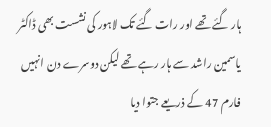ہار گئے تھے اور رات گئے تک لاہور کی نشست بھی ڈاکٹر یاسمین راشد سے ہار رہے تھے لیکن دوسرے دن انہیں فارم 47 کے ذریعے جتوا دیا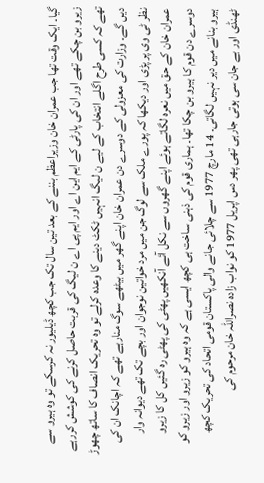گیا۔ ایک وقت تھا جب عمران خان وزیراعظم بننے کے بعد تین سال تک جب کچھ ڈیلیور نہ کرسکے تو وہ ہیرو سے زیرو بن چکے تھے اور ان کی پارٹی کے ایم این اے اور ایم پی اے ن لیگ کی قربت حاصل کرنے کی کوشش کررہے تھے کہ کسی طرح اگلے انتخاب کے لیے ن لیگ انہیں ٹکٹ دینے کا وعدہ کرلے تو وہ تحریک انصاف کا ساتھ چھوڑ دیں گے۔ وزارت کی معزولی کے دوسرے دن عمران خان اپنے گھر میں بیٹھے سوگ منارہے تھے کہ اچانک ان کی نظر ٹی وی پر پڑی اور دیکھا کہ پورے ملک سے لوگ جن میں مرد خواتین نوجوان اور بچے تک تھے دیوانہ وار عمران خان کے حق میں نعرہ لگاتے ہوئے اپنے گھروں سے نکل آئے آنکھیں پھٹی کی پھٹی رہ گئیں کل کا زیرو دوسرے دن قوم کا ہیرو بن چکا تھا۔ ہماری قوم کی ذہنی ساخت ہی کچھ ایسی ہے کہ وہ ہیرو کو زیرو اور زیرو کو ہیرو بنانے میں دیر نہیں لگاتی۔ 14 مارچ 1977 سے چلائی جانے والی پاکستان قومی اتحاد کی تحریک کچھ ٹھنڈی اور بے جان سی ہوتی جارہی تھی پھر دس اپریل 1977 کو نواب زادہ نصراللہ خان مرحوم کی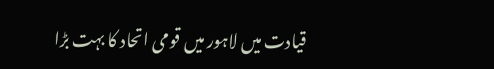قیادت میں لاہور میں قومی اتحاد کا بہت بڑا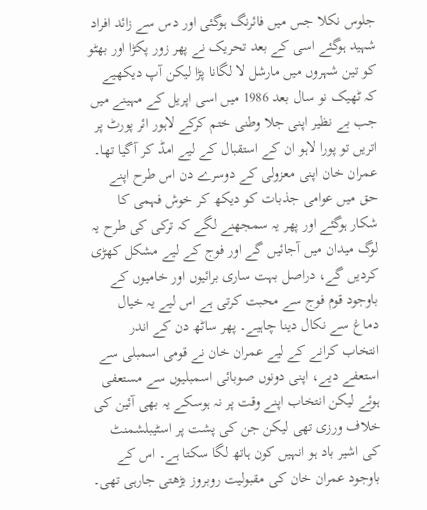جلوس نکلا جس میں فائرنگ ہوگئی اور دس سے زائد افراد شہید ہوگئے اسی کے بعد تحریک نے پھر زور پکڑا اور بھٹو کو تین شہروں میں مارشل لا لگانا پڑا لیکن آپ دیکھیے کہ ٹھیک نو سال بعد 1986 میں اسی اپریل کے مہینے میں جب بے نظیر اپنی جلا وطنی ختم کرکے لاہور ائر پورٹ پر اتریں تو پورا لاہو ان کے استقبال کے لیے امڈ کر آگیا تھا۔
عمران خان اپنی معزولی کے دوسرے دن اس طرح اپنے حق میں عوامی جذبات کو دیکھ کر خوش فہمی کا شکار ہوگئے اور پھر یہ سمجھنے لگے کہ ترکی کی طرح یہ لوگ میدان میں آجائیں گے اور فوج کے لیے مشکل کھڑی کردیں گے، دراصل بہت ساری برائیوں اور خامیوں کے باوجود قوم فوج سے محبت کرتی ہے اس لیے یہ خیال دماغ سے نکال دینا چاہیے۔ پھر ساٹھ دن کے اندر انتخاب کرانے کے لیے عمران خان نے قومی اسمبلی سے استعفے دیے، اپنی دونوں صوبائی اسمبلیوں سے مستعفی ہوئے لیکن انتخاب اپنے وقت پر نہ ہوسکے یہ بھی آئین کی خلاف ورزی تھی لیکن جن کی پشت پر اسٹیبلشمنٹ کی اشیر باد ہو انہیں کون ہاتھ لگا سکتا ہے۔ اس کے باوجود عمران خان کی مقبولیت روبروز بڑھتی جارہی تھی۔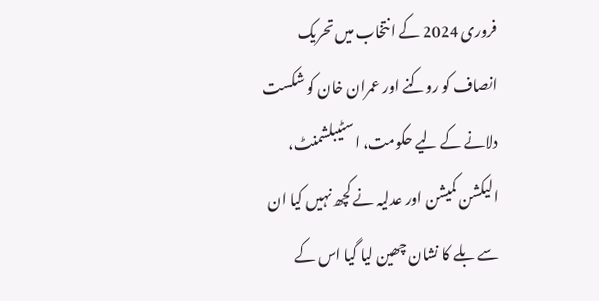فروری 2024 کے انتخاب میں تحریک انصاف کو روکنے اور عمران خان کو شکست دلانے کے لیے حکومت، اسٹیبلشمنٹ، الیکشن کمیشن اور عدلیہ نے کچھ نہیں کیا ان سے بلے کا نشان چھین لیا گیا اس کے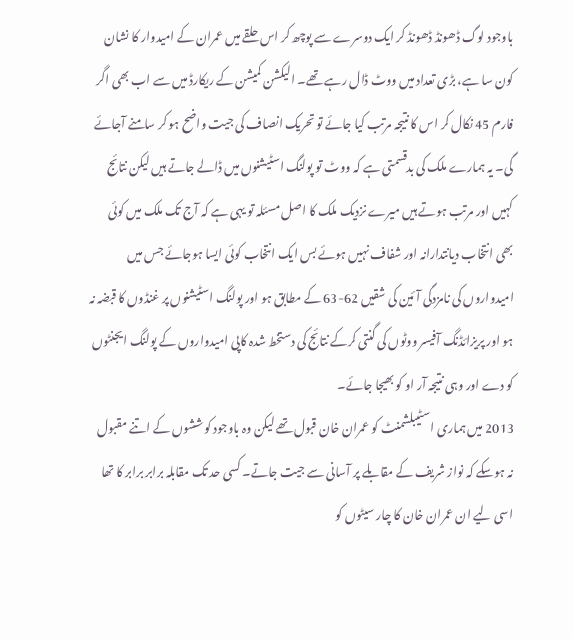باوجود لوگ ڈھونڈ ڈھونڈ کر ایک دوسرے سے پوچھ کر اس حلقے میں عمران کے امیدوار کا نشان کون سا ہے، بڑی تعداد میں ووٹ ڈال رہے تھے۔ الیکشن کمیشن کے ریکارڈ میں سے اب بھی اگر فارم 45 نکال کر اس کا نتیجہ مرتب کیا جائے تو تحریک انصاف کی جیت واضح ہو کر سامنے آجائے گی۔ یہ ہمارے ملک کی بدقسمتی ہے کہ ووٹ تو پولنگ اسٹیشنوں میں ڈالے جاتے ہیں لیکن نتائج کہیں اور مرتب ہوتے ہیں میرے نزدیک ملک کا اصل مسئلہ تو یہی ہے کہ آج تک ملک میں کوئی بھی انتخاب دیانتدارانہ اور شفاف نہیں ہوئے بس ایک انتخاب کوئی ایسا ہوجائے جس میں امیدواروں کی نامزدگی آئین کی شقیں 62-63 کے مطابق ہو اور پولنگ اسٹیشنوں پر غنڈوں کا قبضہ نہ ہو اور پریزائڈنگ آفیسر ووٹوں کی گنتی کرکے نتائج کی دستخط شدہ کاپی امیدواروں کے پولنگ ایجنٹوں کو دے اور وہی نتیجہ آر او کو بھیجا جائے۔
2013 میں ہماری اسٹیبلشمنٹ کو عمران خان قبول تھے لیکن وہ باوجود کوششوں کے اتنے مقبول نہ ہوسکے کہ نواز شریف کے مقابلے پر آسانی سے جیت جاتے۔ کسی حد تک مقابلہ برابر برابر کا تھا اسی لیے ان عمران خان کا چار سیٹوں کو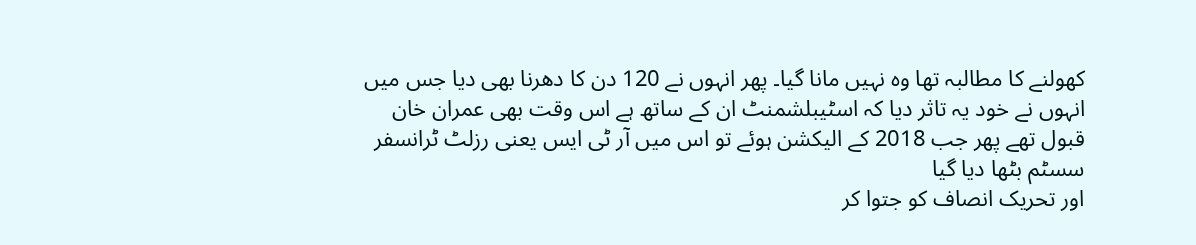کھولنے کا مطالبہ تھا وہ نہیں مانا گیا۔ پھر انہوں نے 120 دن کا دھرنا بھی دیا جس میں انہوں نے خود یہ تاثر دیا کہ اسٹیبلشمنٹ ان کے ساتھ ہے اس وقت بھی عمران خان قبول تھے پھر جب 2018 کے الیکشن ہوئے تو اس میں آر ٹی ایس یعنی رزلٹ ٹرانسفر سسٹم بٹھا دیا گیا
اور تحریک انصاف کو جتوا کر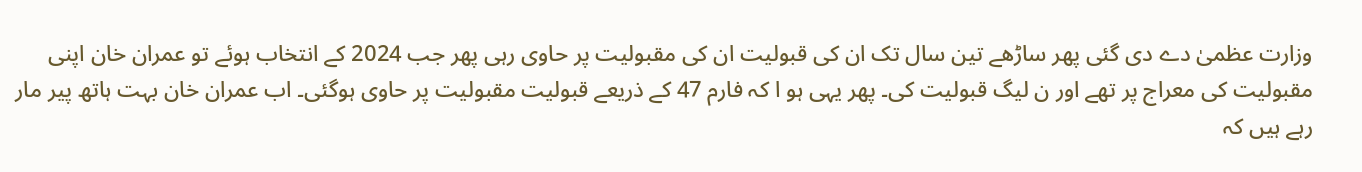وزارت عظمیٰ دے دی گئی پھر ساڑھے تین سال تک ان کی قبولیت ان کی مقبولیت پر حاوی رہی پھر جب 2024 کے انتخاب ہوئے تو عمران خان اپنی مقبولیت کی معراج پر تھے اور ن لیگ قبولیت کی۔ پھر یہی ہو ا کہ فارم 47 کے ذریعے قبولیت مقبولیت پر حاوی ہوگئی۔ اب عمران خان بہت ہاتھ پیر مار رہے ہیں کہ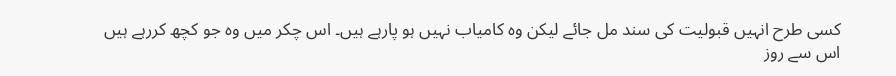کسی طرح انہیں قبولیت کی سند مل جائے لیکن وہ کامیاب نہیں ہو پارہے ہیں۔ اس چکر میں وہ جو کچھ کررہے ہیں اس سے روز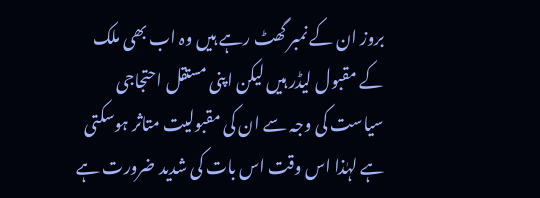بروز ان کے نمبر گھٹ رہے ہیں وہ اب بھی ملک کے مقبول لیڈر ہیں لیکن اپنی مستقل احتجاجی سیاست کی وجہ سے ان کی مقبولیت متاثر ہوسکتی ہے لہٰذا اس وقت اس بات کی شدید ضرورت ہے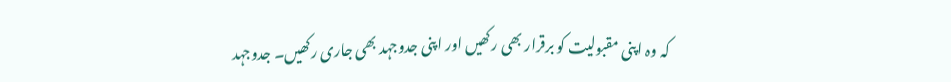کہ وہ اپنی مقبولیت کو برقرار بھی رکھیں اور اپنی جدوجہد بھی جاری رکھیں۔ جدوجہد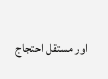اور مستقل احتجاج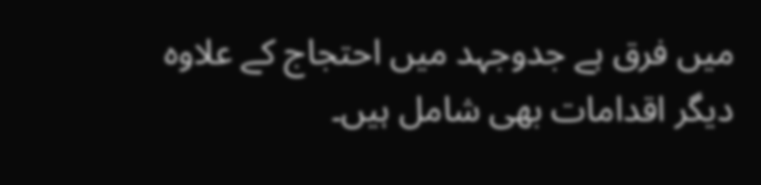میں فرق ہے جدوجہد میں احتجاج کے علاوہ دیگر اقدامات بھی شامل ہیں۔